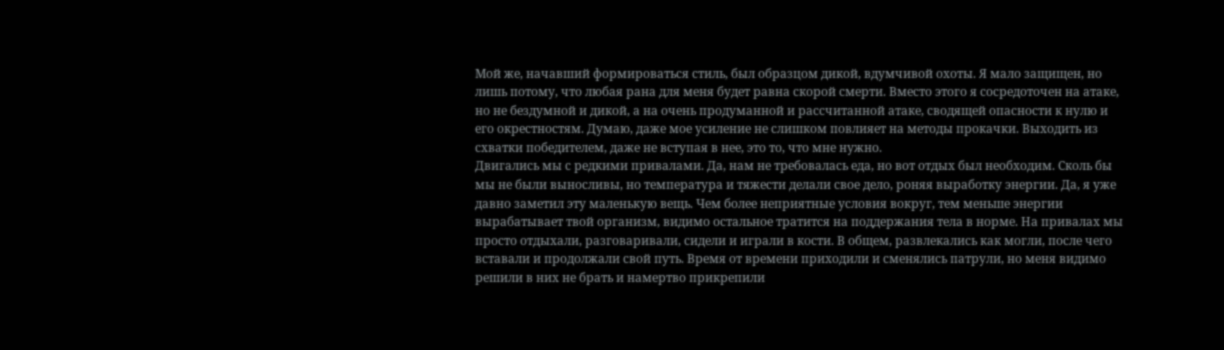Мой же, начавший формироваться стиль, был образцом дикой, вдумчивой охоты. Я мало защищен, но лишь потому, что любая рана для меня будет равна скорой смерти. Вместо этого я сосредоточен на атаке, но не бездумной и дикой, а на очень продуманной и рассчитанной атаке, сводящей опасности к нулю и его окрестностям. Думаю, даже мое усиление не слишком повлияет на методы прокачки. Выходить из схватки победителем, даже не вступая в нее, это то, что мне нужно.
Двигались мы с редкими привалами. Да, нам не требовалась еда, но вот отдых был необходим. Сколь бы мы не были выносливы, но температура и тяжести делали свое дело, роняя выработку энергии. Да, я уже давно заметил эту маленькую вещь. Чем более неприятные условия вокруг, тем меньше энергии вырабатывает твой организм, видимо остальное тратится на поддержания тела в норме. На привалах мы просто отдыхали, разговаривали, сидели и играли в кости. В общем, развлекались как могли, после чего вставали и продолжали свой путь. Время от времени приходили и сменялись патрули, но меня видимо решили в них не брать и намертво прикрепили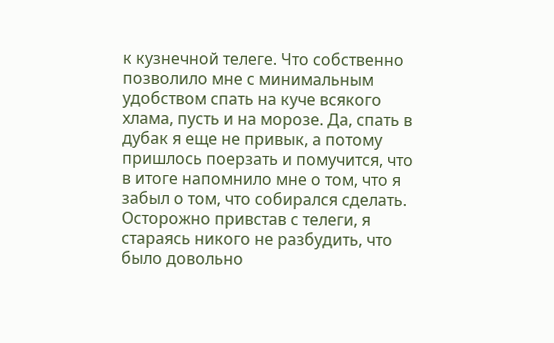к кузнечной телеге. Что собственно позволило мне с минимальным удобством спать на куче всякого хлама, пусть и на морозе. Да, спать в дубак я еще не привык, а потому пришлось поерзать и помучится, что в итоге напомнило мне о том, что я забыл о том, что собирался сделать.
Осторожно привстав с телеги, я стараясь никого не разбудить, что было довольно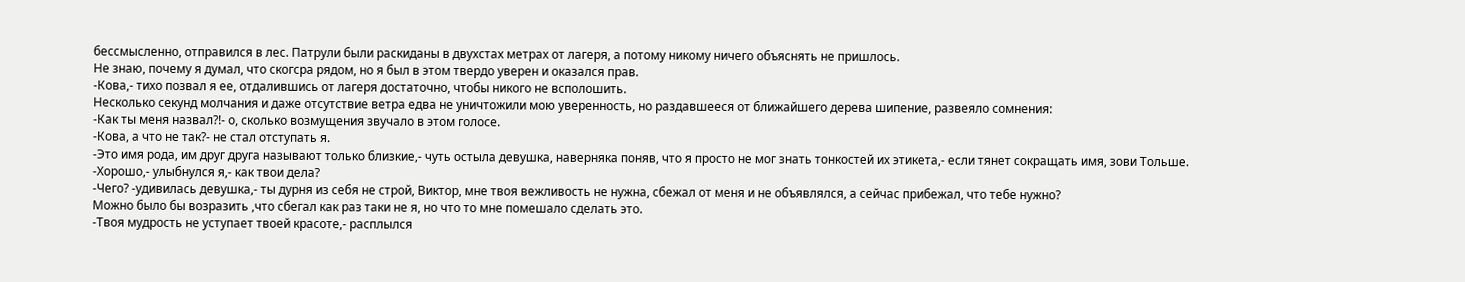бессмысленно, отправился в лес. Патрули были раскиданы в двухстах метрах от лагеря, а потому никому ничего объяснять не пришлось.
Не знаю, почему я думал, что скогсра рядом, но я был в этом твердо уверен и оказался прав.
-Кова,- тихо позвал я ее, отдалившись от лагеря достаточно, чтобы никого не всполошить.
Несколько секунд молчания и даже отсутствие ветра едва не уничтожили мою уверенность, но раздавшееся от ближайшего дерева шипение, развеяло сомнения:
-Как ты меня назвал?!- о, сколько возмущения звучало в этом голосе.
-Кова, а что не так?- не стал отступать я.
-Это имя рода, им друг друга называют только близкие,- чуть остыла девушка, наверняка поняв, что я просто не мог знать тонкостей их этикета,- если тянет сокращать имя, зови Тольше.
-Хорошо,- улыбнулся я,- как твои дела?
-Чего? -удивилась девушка,- ты дурня из себя не строй, Виктор, мне твоя вежливость не нужна, сбежал от меня и не объявлялся, а сейчас прибежал, что тебе нужно?
Можно было бы возразить ,что сбегал как раз таки не я, но что то мне помешало сделать это.
-Твоя мудрость не уступает твоей красоте,- расплылся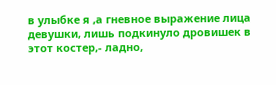в улыбке я ,а гневное выражение лица девушки, лишь подкинуло дровишек в этот костер,- ладно,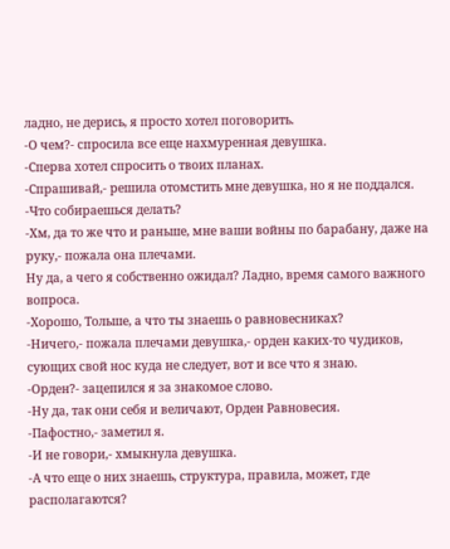ладно, не дерись, я просто хотел поговорить.
-О чем?- спросила все еще нахмуренная девушка.
-Сперва хотел спросить о твоих планах.
-Спрашивай,- решила отомстить мне девушка, но я не поддался.
-Что собираешься делать?
-Хм, да то же что и раньше, мне ваши войны по барабану, даже на руку,- пожала она плечами.
Ну да, а чего я собственно ожидал? Ладно, время самого важного вопроса.
-Хорошо, Тольше, а что ты знаешь о равновесниках?
-Ничего,- пожала плечами девушка,- орден каких-то чудиков, сующих свой нос куда не следует, вот и все что я знаю.
-Орден?- зацепился я за знакомое слово.
-Ну да, так они себя и величают, Орден Равновесия.
-Пафостно,- заметил я.
-И не говори,- хмыкнула девушка.
-А что еще о них знаешь, структура, правила, может, где располагаются?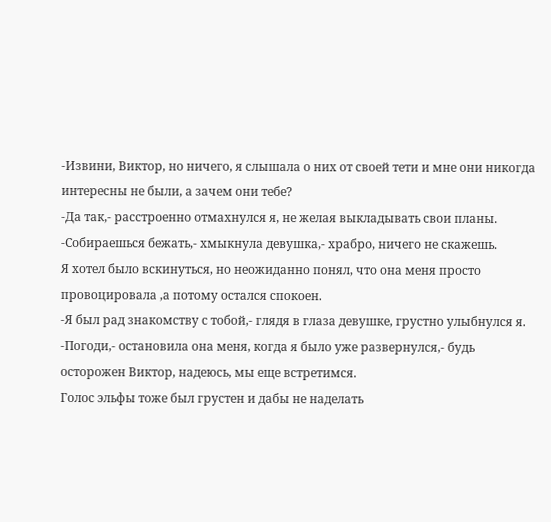-Извини, Виктор, но ничего, я слышала о них от своей тети и мне они никогда интересны не были, а зачем они тебе?
-Да так,- расстроенно отмахнулся я, не желая выкладывать свои планы.
-Собираешься бежать,- хмыкнула девушка,- храбро, ничего не скажешь.
Я хотел было вскинуться, но неожиданно понял, что она меня просто провоцировала ,а потому остался спокоен.
-Я был рад знакомству с тобой,- глядя в глаза девушке, грустно улыбнулся я.
-Погоди,- остановила она меня, когда я было уже развернулся,- будь осторожен Виктор, надеюсь, мы еще встретимся.
Голос эльфы тоже был грустен и дабы не наделать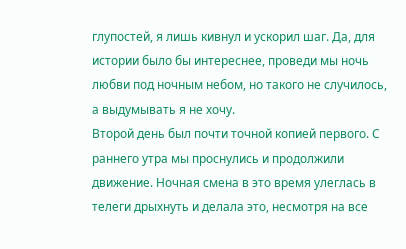глупостей, я лишь кивнул и ускорил шаг. Да, для истории было бы интереснее, проведи мы ночь любви под ночным небом, но такого не случилось, а выдумывать я не хочу.
Второй день был почти точной копией первого. С раннего утра мы проснулись и продолжили движение. Ночная смена в это время улеглась в телеги дрыхнуть и делала это, несмотря на все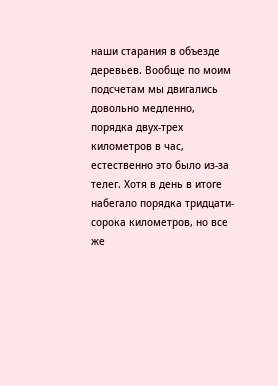наши старания в объезде деревьев. Вообще по моим подсчетам мы двигались довольно медленно, порядка двух-трех километров в час, естественно это было из-за телег. Хотя в день в итоге набегало порядка тридцати-сорока километров, но все же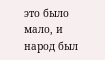это было мало, и народ был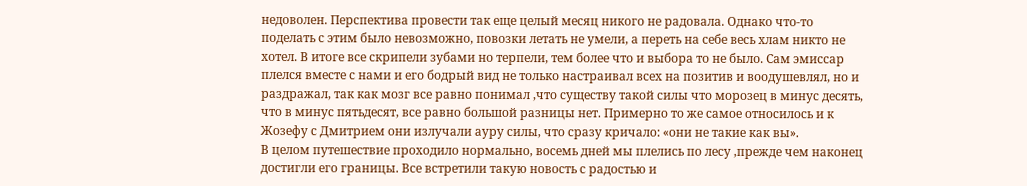недоволен. Перспектива провести так еще целый месяц никого не радовала. Однако что-то поделать с этим было невозможно, повозки летать не умели, а переть на себе весь хлам никто не хотел. В итоге все скрипели зубами но терпели, тем более что и выбора то не было. Сам эмиссар плелся вместе с нами и его бодрый вид не только настраивал всех на позитив и воодушевлял, но и раздражал, так как мозг все равно понимал ,что существу такой силы что морозец в минус десять, что в минус пятьдесят, все равно большой разницы нет. Примерно то же самое относилось и к Жозефу с Дмитрием они излучали ауру силы, что сразу кричало: «они не такие как вы».
В целом путешествие проходило нормально, восемь дней мы плелись по лесу ,прежде чем наконец достигли его границы. Все встретили такую новость с радостью и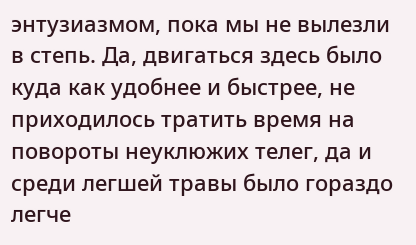энтузиазмом, пока мы не вылезли в степь. Да, двигаться здесь было куда как удобнее и быстрее, не приходилось тратить время на повороты неуклюжих телег, да и среди легшей травы было гораздо легче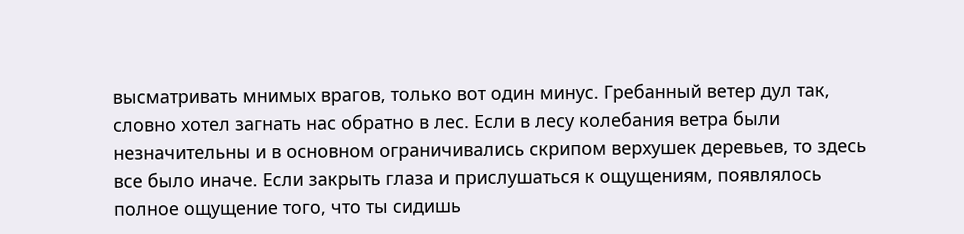высматривать мнимых врагов, только вот один минус. Гребанный ветер дул так, словно хотел загнать нас обратно в лес. Если в лесу колебания ветра были незначительны и в основном ограничивались скрипом верхушек деревьев, то здесь все было иначе. Если закрыть глаза и прислушаться к ощущениям, появлялось полное ощущение того, что ты сидишь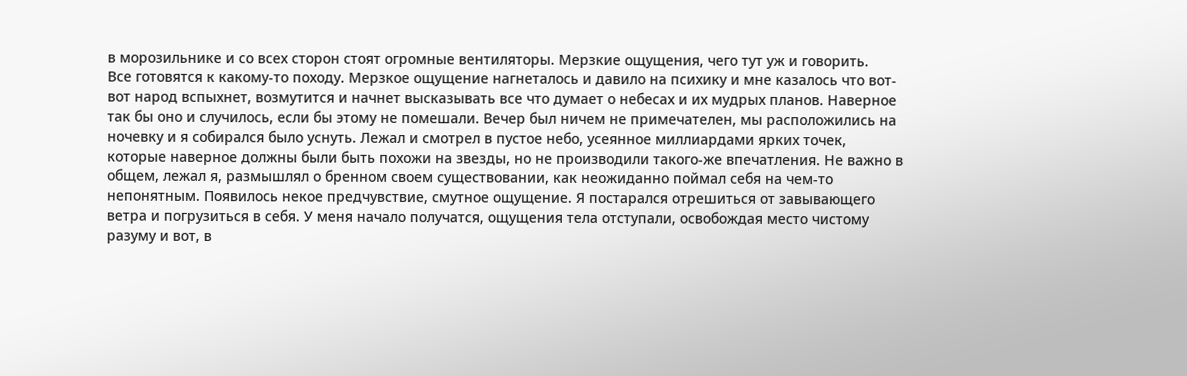в морозильнике и со всех сторон стоят огромные вентиляторы. Мерзкие ощущения, чего тут уж и говорить.
Все готовятся к какому-то походу. Мерзкое ощущение нагнеталось и давило на психику и мне казалось что вот-вот народ вспыхнет, возмутится и начнет высказывать все что думает о небесах и их мудрых планов. Наверное так бы оно и случилось, если бы этому не помешали. Вечер был ничем не примечателен, мы расположились на ночевку и я собирался было уснуть. Лежал и смотрел в пустое небо, усеянное миллиардами ярких точек, которые наверное должны были быть похожи на звезды, но не производили такого-же впечатления. Не важно в общем, лежал я, размышлял о бренном своем существовании, как неожиданно поймал себя на чем-то непонятным. Появилось некое предчувствие, смутное ощущение. Я постарался отрешиться от завывающего ветра и погрузиться в себя. У меня начало получатся, ощущения тела отступали, освобождая место чистому разуму и вот, в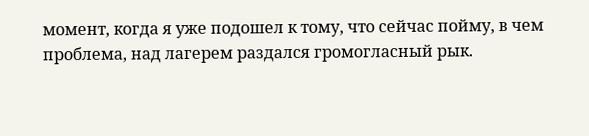момент, когда я уже подошел к тому, что сейчас пойму, в чем проблема, над лагерем раздался громогласный рык.